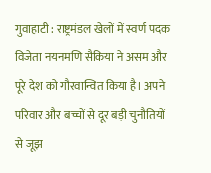गुवाहाटी : राष्ट्रमंडल खेलों में स्वर्ण पदक विजेता नयनमणि सैकिया ने असम और पूरे देश को गौरवान्वित किया है। अपने परिवार और बच्चों से दूर बड़ी चुनौतियों से जूझ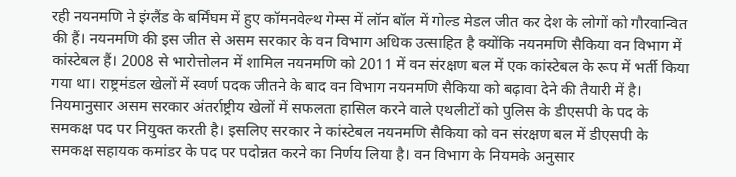रही नयनमणि ने इंग्लैंड के बर्मिंघम में हुए कॉमनवेल्थ गेम्स में लॉन बॉल में गोल्ड मेडल जीत कर देश के लोगों को गौरवान्वित की हैं। नयनमणि की इस जीत से असम सरकार के वन विभाग अधिक उत्साहित है क्योंकि नयनमणि सैकिया वन विभाग में कांस्टेबल हैं। 2008 से भारोत्तोलन में शामिल नयनमणि को 2011 में वन संरक्षण बल में एक कांस्टेबल के रूप में भर्ती किया गया था। राष्ट्रमंडल खेलों में स्वर्ण पदक जीतने के बाद वन विभाग नयनमणि सैकिया को बढ़ावा देने की तैयारी में है। नियमानुसार असम सरकार अंतर्राष्ट्रीय खेलों में सफलता हासिल करने वाले एथलीटों को पुलिस के डीएसपी के पद के समकक्ष पद पर नियुक्त करती है। इसलिए सरकार ने कांस्टेबल नयनमणि सैकिया को वन संरक्षण बल में डीएसपी के समकक्ष सहायक कमांडर के पद पर पदोन्नत करने का निर्णय लिया है। वन विभाग के नियमके अनुसार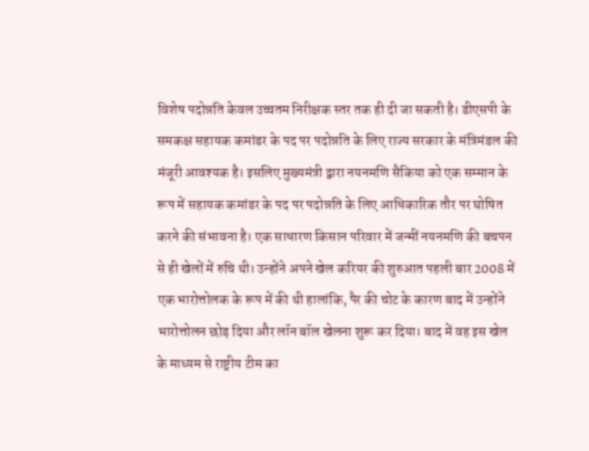विशेष पदोन्नति केवल उच्चतम निरीक्षक स्तर तक ही दी जा सकती है। डीएसपी के समकक्ष सहायक कमांडर के पद पर पदोन्नति के लिए राज्य सरकार के मंत्रिमंडल की मंजूरी आवश्यक है। इसलिए मुख्यमंत्री द्वारा नयनमणि सैकिया को एक सम्मान के रूप में सहायक कमांडर के पद पर पदोन्नति के लिए आधिकारिक तौर पर घोषित करने की संभावना है। एक साधारण किसान परिवार में जन्मीं नयनमणि की बचपन से ही खेलों में रुचि थी। उन्होंने अपने खेल करियर की शुरुआत पहली बार 2008 में एक भारोत्तोलक के रूप में की थी हालांकि, पैर की चोट के कारण बाद में उन्होंने भारोत्तोलन छोड़ दिया और लॉन बॉल खेलना शुरू कर दिया। बाद में वह इस खेल के माध्यम से राष्ट्रीय टीम का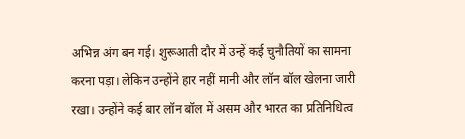अभिन्न अंग बन गई। शुरूआती दौर में उन्हें कई चुनौतियों का सामना करना पड़ा। लेकिन उन्होंने हार नहीं मानी और लॉन बॉल खेलना जारी रखा। उन्होंने कई बार लॉन बॉल में असम और भारत का प्रतिनिधित्व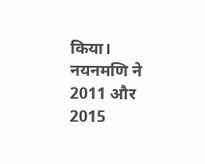किया। नयनमणि ने 2011 और 2015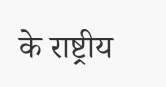के राष्ट्रीय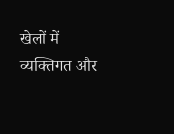खेलों में व्यक्तिगत और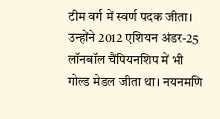टीम वर्ग में स्वर्ण पदक जीता। उन्होंने 2012 एशियन अंडर-25 लॉनबॉल चैंपियनशिप में भी गोल्ड मेडल जीता था। नयनमणि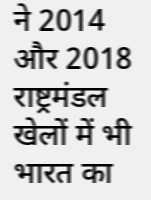ने 2014 और 2018 राष्ट्रमंडल खेलों में भी भारत का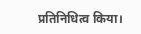प्रतिनिधित्व किया।